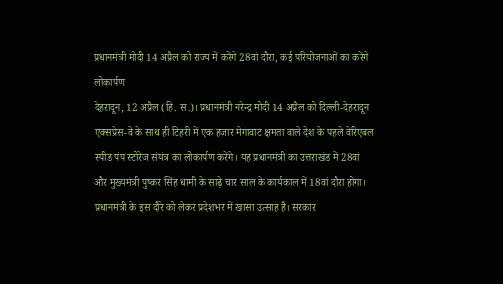प्रधानमंत्री मोदी 14 अप्रैल को राज्य में करेंगे 28वां दौरा, कई परियोजनाओं का करेंगे लोकार्पण
देहरादून, 12 अप्रैल (हि. स.)। प्रधानमंत्री नरेन्द्र मोदी 14 अप्रैल को दिल्ली-देहरादून एक्सप्रेस-वे के साथ ही टिहरी में एक हजार मेगावाट क्षमता वाले देश के पहले वेरिएबल स्पीड पंप स्टोरेज संयंत्र का लोकार्पण करेंगे। यह प्रधानमंत्री का उत्तराखंड में 28वां और मुख्यमंत्री पुष्कर सिंह धामी के साढ़े चार साल के कार्यकाल में 18वां दौरा होगा। प्रधानमंत्री के इस दौरे को लेकर प्रदेशभर में खासा उत्साह है। सरकार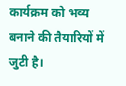कार्यक्रम को भव्य बनाने की तैयारियों में जुटी है।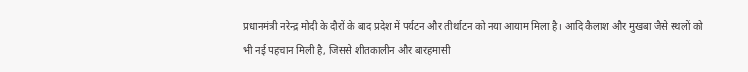प्रधानमंत्री नरेन्द्र मोदी के दौरों के बाद प्रदेश में पर्यटन और तीर्थाटन को नया आयाम मिला है। आदि कैलाश और मुखबा जैसे स्थलों को भी नई पहचान मिली है, जिससे शीतकालीन और बारहमासी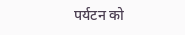पर्यटन को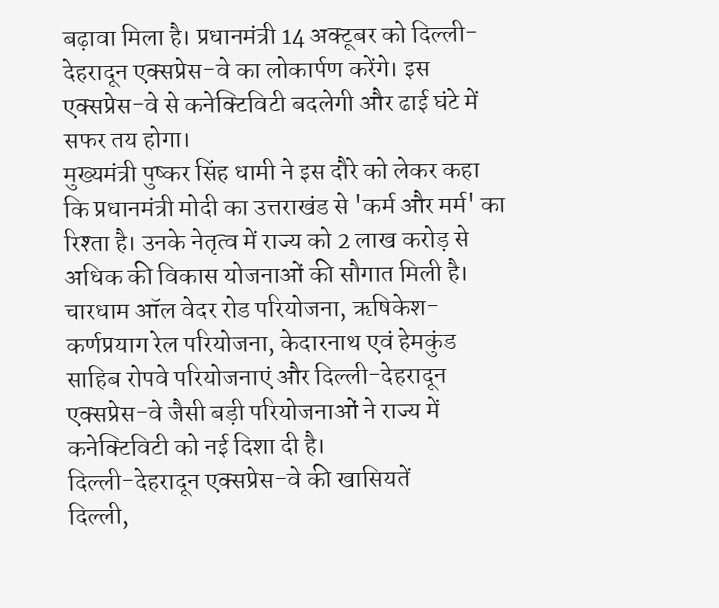बढ़ावा मिला है। प्रधानमंत्री 14 अक्टूबर को दिल्ली-देहरादून एक्सप्रेस-वे का लोकार्पण करेंगे। इस एक्सप्रेस-वे से कनेक्टिविटी बदलेगी और ढाई घंटे में सफर तय होगा।
मुख्यमंत्री पुष्कर सिंह धामी ने इस दौरे को लेकर कहा कि प्रधानमंत्री मोदी का उत्तराखंड से 'कर्म और मर्म' का रिश्ता है। उनके नेतृत्व में राज्य को 2 लाख करोड़ से अधिक की विकास योजनाओं की सौगात मिली है। चारधाम ऑल वेदर रोड परियोजना, ऋषिकेश-कर्णप्रयाग रेल परियोजना, केदारनाथ एवं हेमकुंड साहिब रोपवे परियोजनाएं और दिल्ली-देहरादून एक्सप्रेस-वे जैसी बड़ी परियोजनाओं ने राज्य में कनेक्टिविटी को नई दिशा दी है।
दिल्ली-देहरादून एक्सप्रेस-वे की खासियतें
दिल्ली,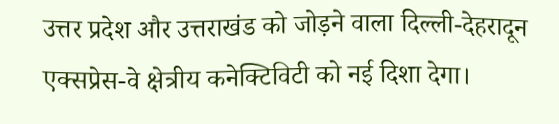उत्तर प्रदेश और उत्तराखंड को जोड़ने वाला दिल्ली-देहरादून एक्सप्रेस-वे क्षेत्रीय कनेक्टिविटी को नई दिशा देगा।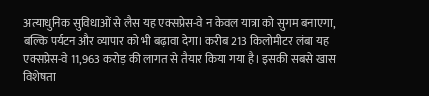अत्याधुनिक सुविधाओं से लैस यह एक्सप्रेस-वे न केवल यात्रा को सुगम बनाएगा, बल्कि पर्यटन और व्यापार को भी बढ़ावा देगा। करीब 213 किलोमीटर लंबा यह एक्सप्रेस-वे 11,963 करोड़ की लागत से तैयार किया गया है। इसकी सबसे खास विशेषता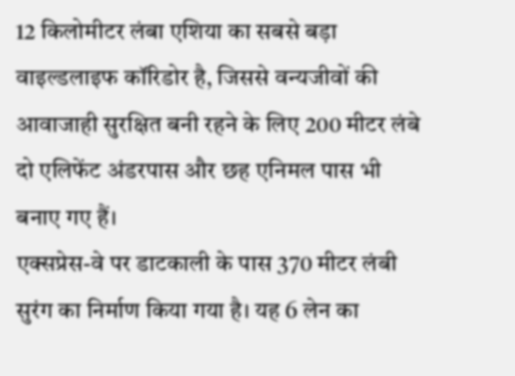12 किलोमीटर लंबा एशिया का सबसे बड़ा वाइल्डलाइफ कॉरिडोर है, जिससे वन्यजीवों की आवाजाही सुरक्षित बनी रहने के लिए 200 मीटर लंबे दो एलिफेंट अंडरपास और छह एनिमल पास भी बनाए गए हैं।
एक्सप्रेस-वे पर डाटकाली के पास 370 मीटर लंबी सुरंग का निर्माण किया गया है। यह 6 लेन का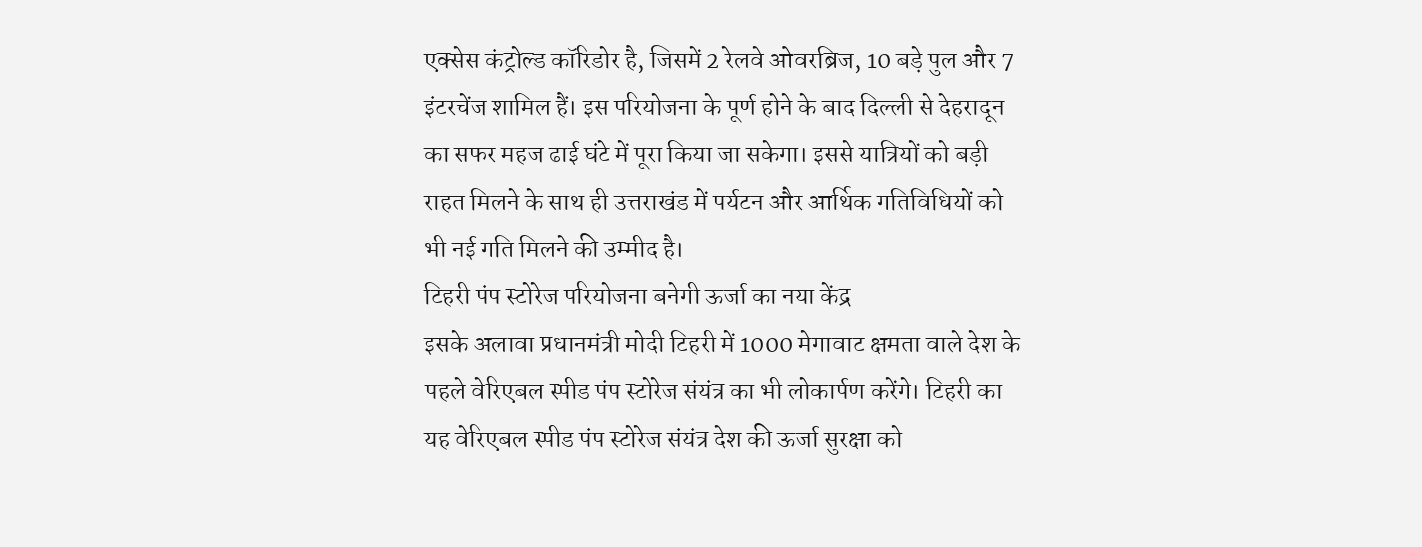एक्सेस कंट्रोल्ड कॉरिडोर है, जिसमें 2 रेलवे ओवरब्रिज, 10 बड़े पुल और 7 इंटरचेंज शामिल हैं। इस परियोजना के पूर्ण होने के बाद दिल्ली से देहरादून का सफर महज ढाई घंटे में पूरा किया जा सकेगा। इससे यात्रियों को बड़ी राहत मिलने के साथ ही उत्तराखंड में पर्यटन और आर्थिक गतिविधियों को भी नई गति मिलने की उम्मीद है।
टिहरी पंप स्टोरेज परियोजना बनेगी ऊर्जा का नया केंद्र
इसके अलावा प्रधानमंत्री मोदी टिहरी में 1000 मेगावाट क्षमता वाले देश के पहले वेरिएबल स्पीड पंप स्टोरेज संयंत्र का भी लोकार्पण करेंगे। टिहरी का यह वेरिएबल स्पीड पंप स्टोरेज संयंत्र देश की ऊर्जा सुरक्षा को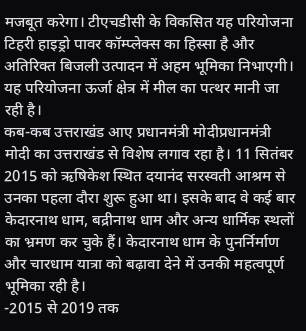मजबूत करेगा। टीएचडीसी के विकसित यह परियोजना टिहरी हाइड्रो पावर कॉम्प्लेक्स का हिस्सा है और अतिरिक्त बिजली उत्पादन में अहम भूमिका निभाएगी। यह परियोजना ऊर्जा क्षेत्र में मील का पत्थर मानी जा रही है।
कब-कब उत्तराखंड आए प्रधानमंत्री मोदीप्रधानमंत्री मोदी का उत्तराखंड से विशेष लगाव रहा है। 11 सितंबर 2015 को ऋषिकेश स्थित दयानंद सरस्वती आश्रम से उनका पहला दौरा शुरू हुआ था। इसके बाद वे कई बार केदारनाथ धाम, बद्रीनाथ धाम और अन्य धार्मिक स्थलों का भ्रमण कर चुके हैं। केदारनाथ धाम के पुनर्निर्माण और चारधाम यात्रा को बढ़ावा देने में उनकी महत्वपूर्ण भूमिका रही है।
-2015 से 2019 तक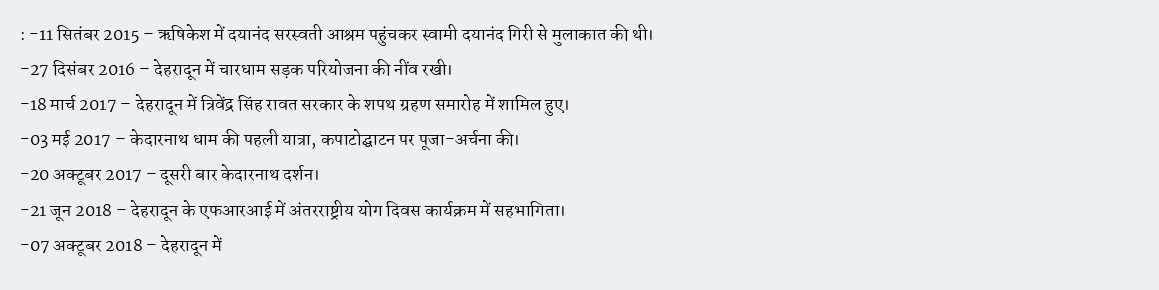: -11 सितंबर 2015 – ऋषिकेश में दयानंद सरस्वती आश्रम पहुंचकर स्वामी दयानंद गिरी से मुलाकात की थी।
-27 दिसंबर 2016 – देहरादून में चारधाम सड़क परियोजना की नींव रखी।
-18 मार्च 2017 – देहरादून में त्रिवेंद्र सिंह रावत सरकार के शपथ ग्रहण समारोह में शामिल हुए।
-03 मई 2017 – केदारनाथ धाम की पहली यात्रा, कपाटोद्घाटन पर पूजा-अर्चना की।
-20 अक्टूबर 2017 – दूसरी बार केदारनाथ दर्शन।
-21 जून 2018 – देहरादून के एफआरआई में अंतरराष्ट्रीय योग दिवस कार्यक्रम में सहभागिता।
-07 अक्टूबर 2018 – देहरादून में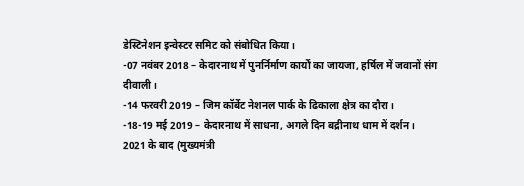डेस्टिनेशन इन्वेस्टर समिट को संबोधित किया।
-07 नवंबर 2018 – केदारनाथ में पुनर्निर्माण कार्यों का जायजा, हर्षिल में जवानों संग दीवाली।
-14 फरवरी 2019 – जिम कॉर्बेट नेशनल पार्क के ढिकाला क्षेत्र का दौरा।
-18-19 मई 2019 – केदारनाथ में साधना, अगले दिन बद्रीनाथ धाम में दर्शन।
2021 के बाद (मुख्यमंत्री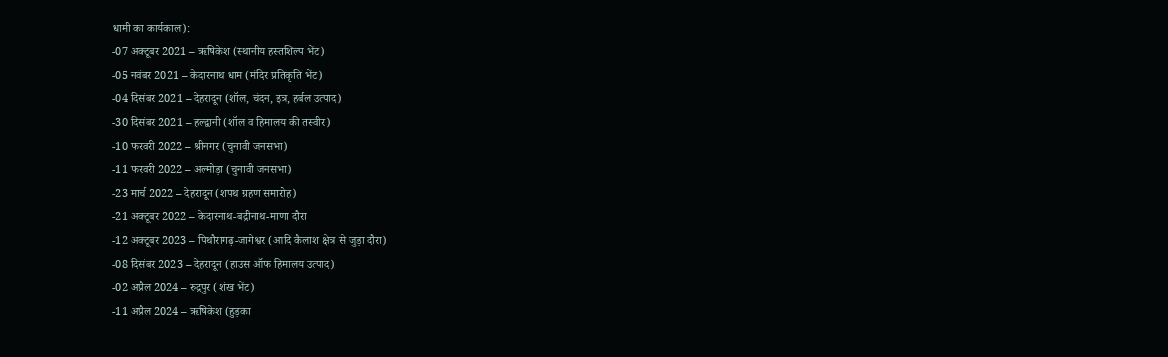धामी का कार्यकाल):
-07 अक्टूबर 2021 – ऋषिकेश (स्थानीय हस्तशिल्प भेंट)
-05 नवंबर 2021 – केदारनाथ धाम (मंदिर प्रतिकृति भेंट)
-04 दिसंबर 2021 – देहरादून (शॉल, चंदन, इत्र, हर्बल उत्पाद)
-30 दिसंबर 2021 – हल्द्वानी (शॉल व हिमालय की तस्वीर)
-10 फरवरी 2022 – श्रीनगर (चुनावी जनसभा)
-11 फरवरी 2022 – अल्मोड़ा (चुनावी जनसभा)
-23 मार्च 2022 – देहरादून (शपथ ग्रहण समारोह)
-21 अक्टूबर 2022 – केदारनाथ-बद्रीनाथ-माणा दौरा
-12 अक्टूबर 2023 – पिथौरागढ़-जागेश्वर (आदि कैलाश क्षेत्र से जुड़ा दौरा)
-08 दिसंबर 2023 – देहरादून (हाउस ऑफ हिमालय उत्पाद)
-02 अप्रैल 2024 – रुद्रपुर (शंख भेंट)
-11 अप्रैल 2024 – ऋषिकेश (हुड़का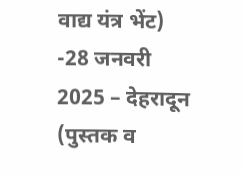वाद्य यंत्र भेंट)
-28 जनवरी 2025 – देहरादून (पुस्तक व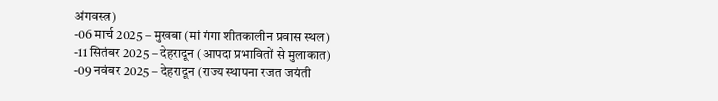अंगवस्त्र)
-06 मार्च 2025 – मुखबा (मां गंगा शीतकालीन प्रवास स्थल)
-11 सितंबर 2025 – देहरादून (आपदा प्रभावितों से मुलाकात)
-09 नवंबर 2025 – देहरादून (राज्य स्थापना रजत जयंती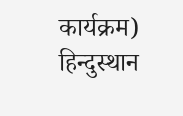कार्यक्रम)
हिन्दुस्थान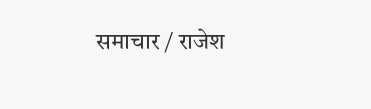समाचार / राजेश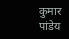कुमार पांडेय